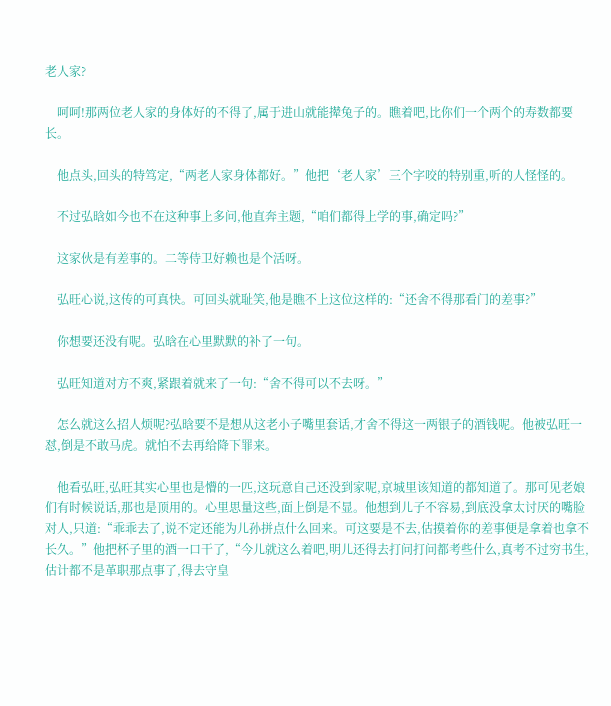老人家?

    呵呵!那两位老人家的身体好的不得了,属于进山就能撵兔子的。瞧着吧,比你们一个两个的寿数都要长。

    他点头,回头的特笃定,“两老人家身体都好。”他把‘老人家’三个字咬的特别重,听的人怪怪的。

    不过弘晗如今也不在这种事上多问,他直奔主题,“咱们都得上学的事,确定吗?”

    这家伙是有差事的。二等侍卫好赖也是个活呀。

    弘旺心说,这传的可真快。可回头就耻笑,他是瞧不上这位这样的:“还舍不得那看门的差事?”

    你想要还没有呢。弘晗在心里默默的补了一句。

    弘旺知道对方不爽,紧跟着就来了一句:“舍不得可以不去呀。”

    怎么就这么招人烦呢?弘晗要不是想从这老小子嘴里套话,才舍不得这一两银子的酒钱呢。他被弘旺一怼,倒是不敢马虎。就怕不去再给降下罪来。

    他看弘旺,弘旺其实心里也是懵的一匹,这玩意自己还没到家呢,京城里该知道的都知道了。那可见老娘们有时候说话,那也是顶用的。心里思量这些,面上倒是不显。他想到儿子不容易,到底没拿太讨厌的嘴脸对人,只道:“乖乖去了,说不定还能为儿孙拼点什么回来。可这要是不去,估摸着你的差事便是拿着也拿不长久。”他把杯子里的酒一口干了,“今儿就这么着吧,明儿还得去打问打问都考些什么,真考不过穷书生,估计都不是革职那点事了,得去守皇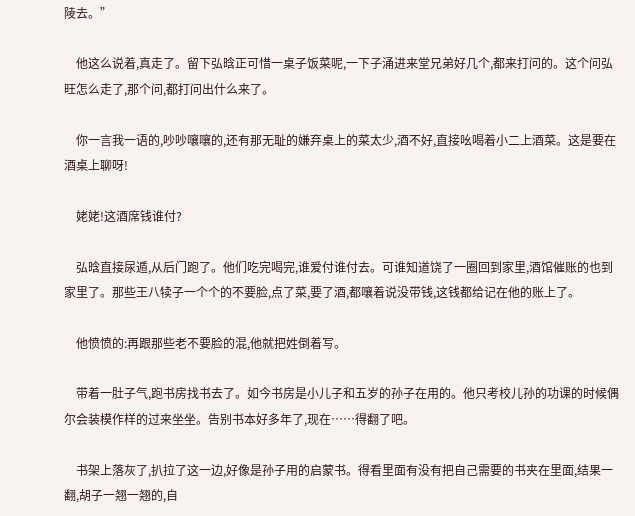陵去。”

    他这么说着,真走了。留下弘晗正可惜一桌子饭菜呢,一下子涌进来堂兄弟好几个,都来打问的。这个问弘旺怎么走了,那个问,都打问出什么来了。

    你一言我一语的,吵吵嚷嚷的,还有那无耻的嫌弃桌上的菜太少,酒不好,直接吆喝着小二上酒菜。这是要在酒桌上聊呀!

    姥姥!这酒席钱谁付?

    弘晗直接尿遁,从后门跑了。他们吃完喝完,谁爱付谁付去。可谁知道饶了一圈回到家里,酒馆催账的也到家里了。那些王八犊子一个个的不要脸,点了菜,要了酒,都嚷着说没带钱,这钱都给记在他的账上了。

    他愤愤的:再跟那些老不要脸的混,他就把姓倒着写。

    带着一肚子气,跑书房找书去了。如今书房是小儿子和五岁的孙子在用的。他只考校儿孙的功课的时候偶尔会装模作样的过来坐坐。告别书本好多年了,现在……得翻了吧。

    书架上落灰了,扒拉了这一边,好像是孙子用的启蒙书。得看里面有没有把自己需要的书夹在里面,结果一翻,胡子一翘一翘的,自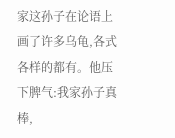家这孙子在论语上画了许多乌龟,各式各样的都有。他压下脾气:我家孙子真棒,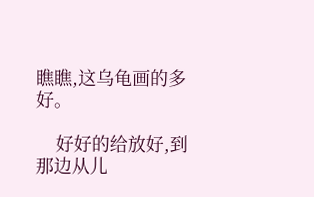瞧瞧,这乌龟画的多好。

    好好的给放好,到那边从儿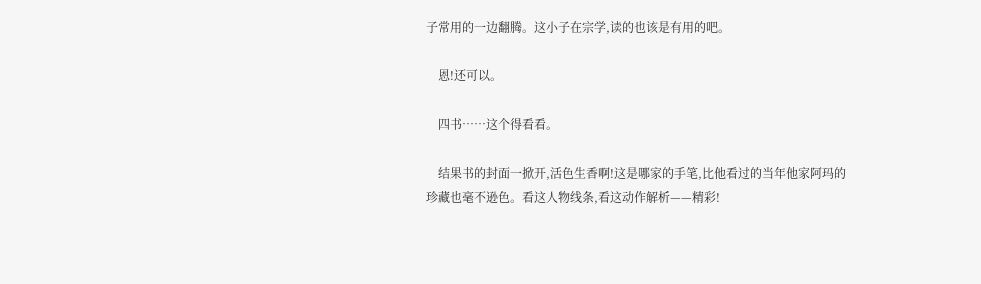子常用的一边翻腾。这小子在宗学,读的也该是有用的吧。

    恩!还可以。

    四书……这个得看看。

    结果书的封面一掀开,活色生香啊!这是哪家的手笔,比他看过的当年他家阿玛的珍藏也毫不逊色。看这人物线条,看这动作解析——精彩!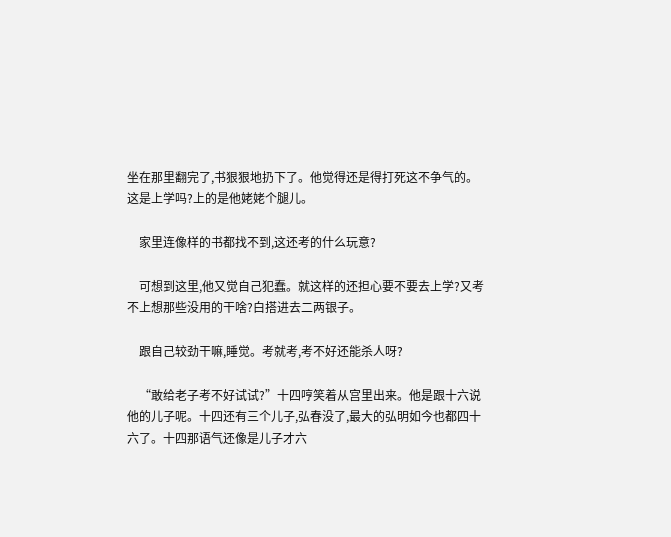坐在那里翻完了,书狠狠地扔下了。他觉得还是得打死这不争气的。这是上学吗?上的是他姥姥个腿儿。

    家里连像样的书都找不到,这还考的什么玩意?

    可想到这里,他又觉自己犯蠢。就这样的还担心要不要去上学?又考不上想那些没用的干啥?白搭进去二两银子。

    跟自己较劲干嘛,睡觉。考就考,考不好还能杀人呀?

    “敢给老子考不好试试?”十四哼笑着从宫里出来。他是跟十六说他的儿子呢。十四还有三个儿子,弘春没了,最大的弘明如今也都四十六了。十四那语气还像是儿子才六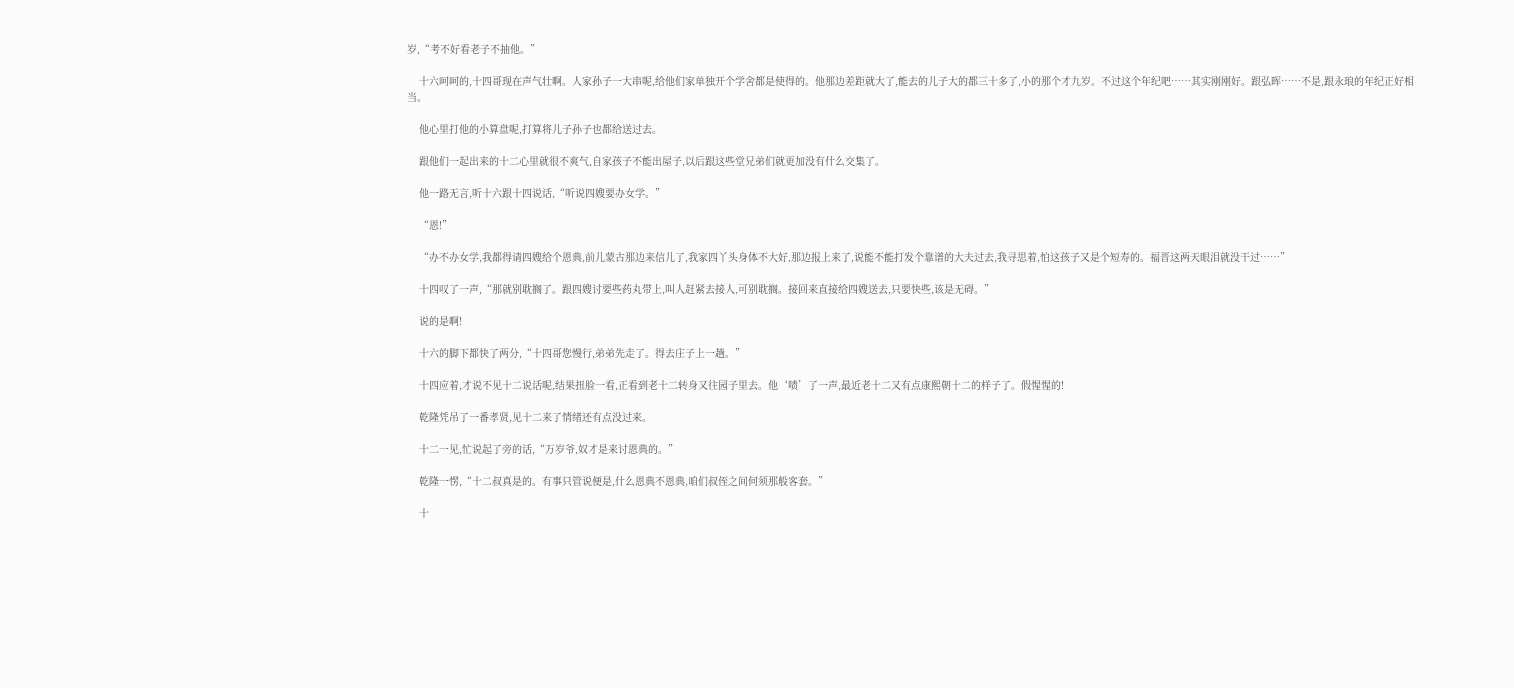岁,“考不好看老子不抽他。”

    十六呵呵的,十四哥现在声气壮啊。人家孙子一大串呢,给他们家单独开个学舍都是使得的。他那边差距就大了,能去的儿子大的都三十多了,小的那个才九岁。不过这个年纪吧……其实刚刚好。跟弘晖……不是,跟永琅的年纪正好相当。

    他心里打他的小算盘呢,打算将儿子孙子也都给送过去。

    跟他们一起出来的十二心里就很不爽气,自家孩子不能出屋子,以后跟这些堂兄弟们就更加没有什么交集了。

    他一路无言,听十六跟十四说话,“听说四嫂要办女学。”

    “恩!”

    “办不办女学,我都得请四嫂给个恩典,前儿蒙古那边来信儿了,我家四丫头身体不大好,那边报上来了,说能不能打发个靠谱的大夫过去,我寻思着,怕这孩子又是个短寿的。福晋这两天眼泪就没干过……”

    十四叹了一声,“那就别耽搁了。跟四嫂讨要些药丸带上,叫人赶紧去接人,可别耽搁。接回来直接给四嫂送去,只要快些,该是无碍。”

    说的是啊!

    十六的脚下都快了两分,“十四哥您慢行,弟弟先走了。得去庄子上一趟。”

    十四应着,才说不见十二说话呢,结果扭脸一看,正看到老十二转身又往园子里去。他‘啧’了一声,最近老十二又有点康熙朝十二的样子了。假惺惺的!

    乾隆凭吊了一番孝贤,见十二来了情绪还有点没过来。

    十二一见,忙说起了旁的话,“万岁爷,奴才是来讨恩典的。”

    乾隆一愣,“十二叔真是的。有事只管说便是,什么恩典不恩典,咱们叔侄之间何须那般客套。”

    十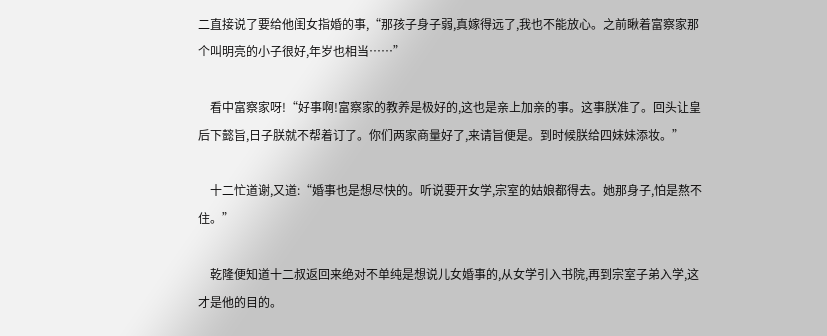二直接说了要给他闺女指婚的事,“那孩子身子弱,真嫁得远了,我也不能放心。之前瞅着富察家那个叫明亮的小子很好,年岁也相当……”

    看中富察家呀!“好事啊!富察家的教养是极好的,这也是亲上加亲的事。这事朕准了。回头让皇后下懿旨,日子朕就不帮着订了。你们两家商量好了,来请旨便是。到时候朕给四妹妹添妆。”

    十二忙道谢,又道:“婚事也是想尽快的。听说要开女学,宗室的姑娘都得去。她那身子,怕是熬不住。”

    乾隆便知道十二叔返回来绝对不单纯是想说儿女婚事的,从女学引入书院,再到宗室子弟入学,这才是他的目的。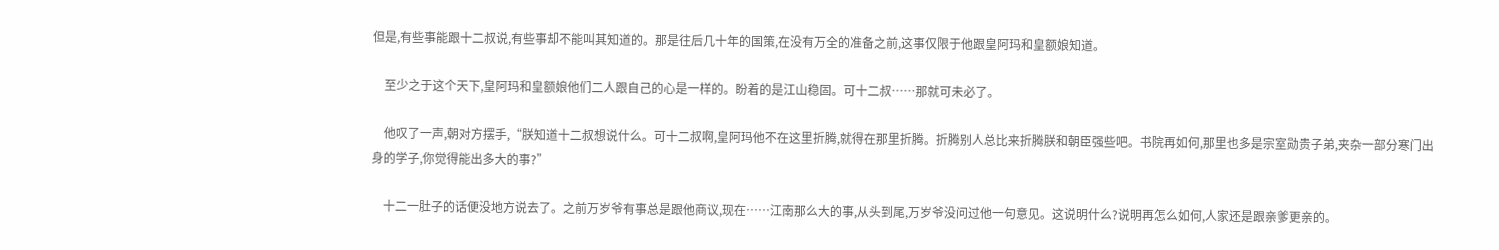但是,有些事能跟十二叔说,有些事却不能叫其知道的。那是往后几十年的国策,在没有万全的准备之前,这事仅限于他跟皇阿玛和皇额娘知道。

    至少之于这个天下,皇阿玛和皇额娘他们二人跟自己的心是一样的。盼着的是江山稳固。可十二叔……那就可未必了。

    他叹了一声,朝对方摆手,“朕知道十二叔想说什么。可十二叔啊,皇阿玛他不在这里折腾,就得在那里折腾。折腾别人总比来折腾朕和朝臣强些吧。书院再如何,那里也多是宗室勋贵子弟,夹杂一部分寒门出身的学子,你觉得能出多大的事?”

    十二一肚子的话便没地方说去了。之前万岁爷有事总是跟他商议,现在……江南那么大的事,从头到尾,万岁爷没问过他一句意见。这说明什么?说明再怎么如何,人家还是跟亲爹更亲的。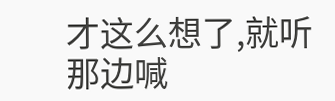才这么想了,就听那边喊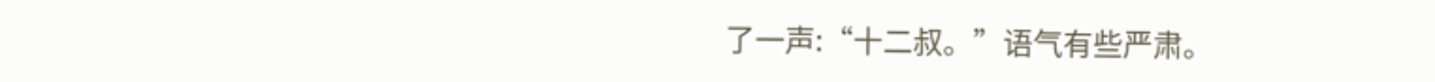了一声:“十二叔。”语气有些严肃。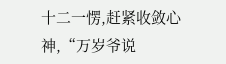十二一愣,赶紧收敛心神,“万岁爷说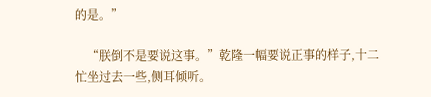的是。”

    “朕倒不是要说这事。”乾隆一幅要说正事的样子,十二忙坐过去一些,侧耳倾听。